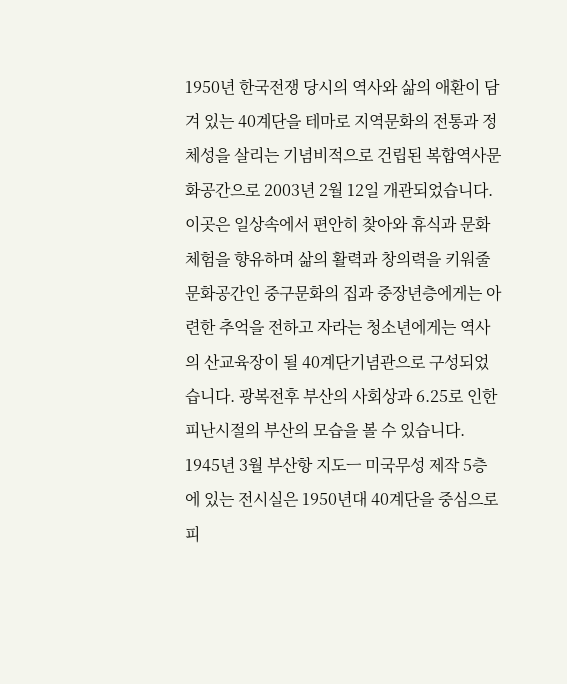1950년 한국전쟁 당시의 역사와 삶의 애환이 담겨 있는 40계단을 테마로 지역문화의 전통과 정체성을 살리는 기념비적으로 건립된 복합역사문화공간으로 2003년 2월 12일 개관되었습니다. 이곳은 일상속에서 편안히 찾아와 휴식과 문화체험을 향유하며 삶의 활력과 창의력을 키워줄 문화공간인 중구문화의 집과 중장년층에게는 아련한 추억을 전하고 자라는 청소년에게는 역사의 산교육장이 될 40계단기념관으로 구성되었습니다. 광복전후 부산의 사회상과 6.25로 인한 피난시절의 부산의 모습을 볼 수 있습니다. 1945년 3월 부산항 지도ㅡ 미국무성 제작 5층에 있는 전시실은 1950년대 40계단을 중심으로 피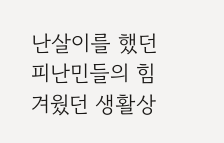난살이를 했던 피난민들의 힘겨웠던 생활상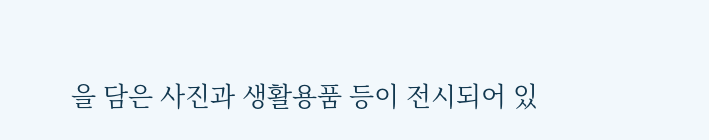을 담은 사진과 생활용품 등이 전시되어 있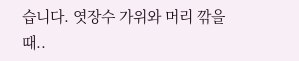습니다. 엿장수 가위와 머리 깎을때..